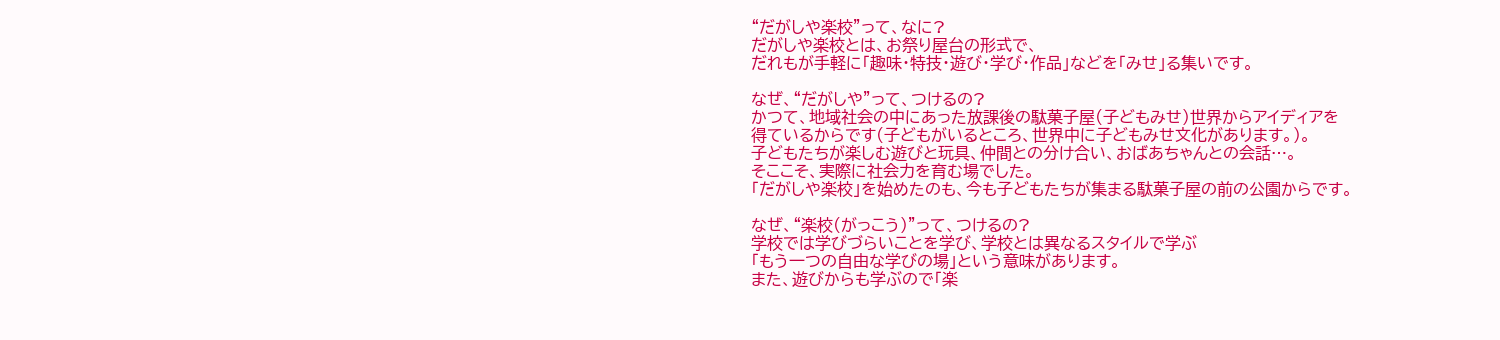“だがしや楽校”って、なに?
だがしや楽校とは、お祭り屋台の形式で、
だれもが手軽に「趣味・特技・遊び・学び・作品」などを「みせ」る集いです。

なぜ、“だがしや”って、つけるの?
かつて、地域社会の中にあった放課後の駄菓子屋(子どもみせ)世界からアイディアを
得ているからです(子どもがいるところ、世界中に子どもみせ文化があります。)。
子どもたちが楽しむ遊びと玩具、仲間との分け合い、おばあちゃんとの会話…。
そここそ、実際に社会力を育む場でした。
「だがしや楽校」を始めたのも、今も子どもたちが集まる駄菓子屋の前の公園からです。

なぜ、“楽校(がっこう)”って、つけるの?
学校では学びづらいことを学び、学校とは異なるスタイルで学ぶ
「もう一つの自由な学びの場」という意味があります。
また、遊びからも学ぶので「楽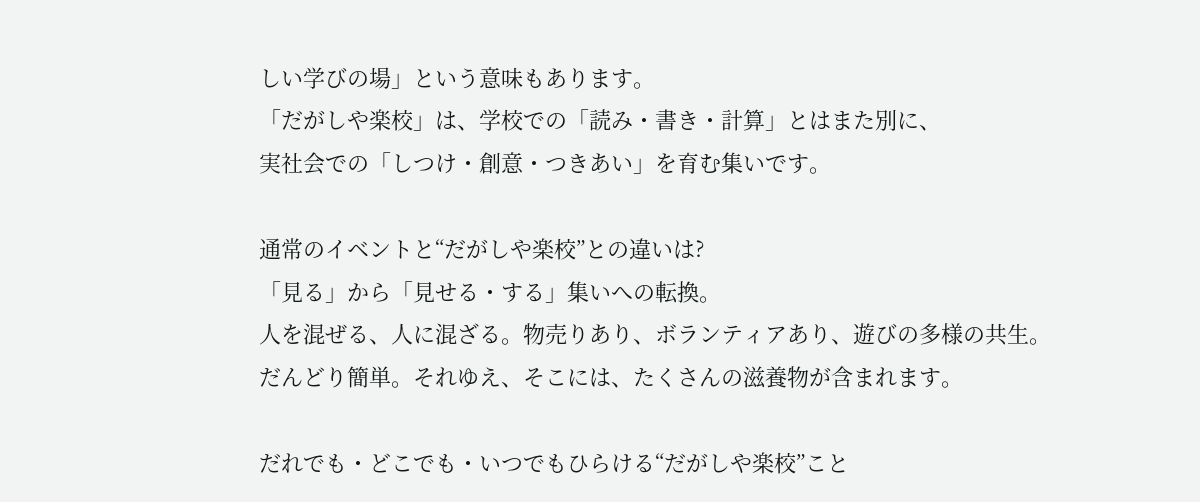しい学びの場」という意味もあります。
「だがしや楽校」は、学校での「読み・書き・計算」とはまた別に、
実社会での「しつけ・創意・つきあい」を育む集いです。

通常のイベントと“だがしや楽校”との違いは?
「見る」から「見せる・する」集いへの転換。
人を混ぜる、人に混ざる。物売りあり、ボランティアあり、遊びの多様の共生。
だんどり簡単。それゆえ、そこには、たくさんの滋養物が含まれます。

だれでも・どこでも・いつでもひらける“だがしや楽校”こと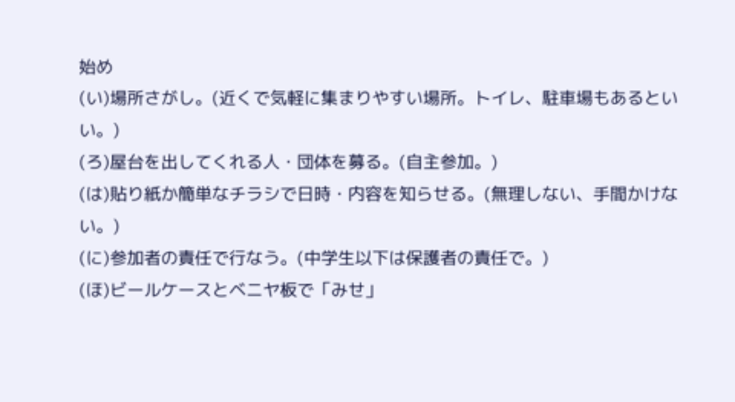始め
(い)場所さがし。(近くで気軽に集まりやすい場所。トイレ、駐車場もあるといい。)
(ろ)屋台を出してくれる人・団体を募る。(自主参加。)
(は)貼り紙か簡単なチラシで日時・内容を知らせる。(無理しない、手間かけない。)
(に)参加者の責任で行なう。(中学生以下は保護者の責任で。)
(ほ)ビールケースとベニヤ板で「みせ」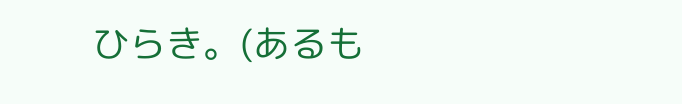ひらき。(あるも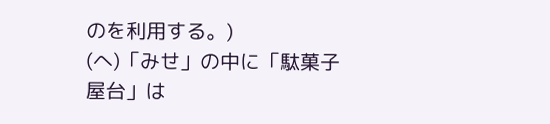のを利用する。)
(へ)「みせ」の中に「駄菓子屋台」は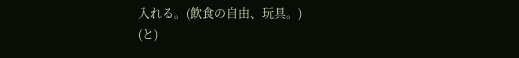入れる。(飲食の自由、玩具。)
(と)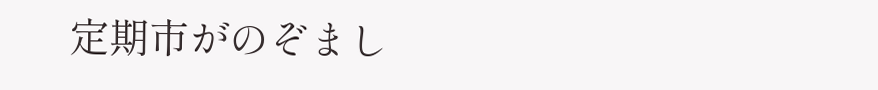定期市がのぞまし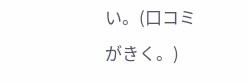い。(口コミがきく。)